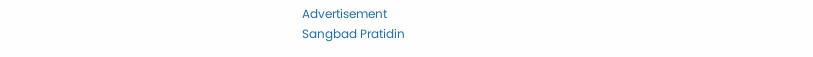Advertisement
Sangbad Pratidin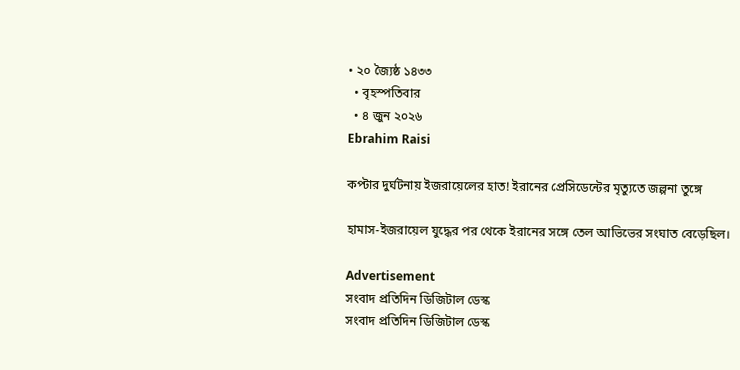• ২০ জ্যৈষ্ঠ ১৪৩৩
  • বৃহস্পতিবার
  • ৪ জুন ২০২৬
Ebrahim Raisi

কপ্টার দুর্ঘটনায় ইজরায়েলের হাত! ইরানের প্রেসিডেন্টের মৃত্যুতে জল্পনা তুঙ্গে

হামাস-ইজরায়েল যুদ্ধের পর থেকে ইরানের সঙ্গে তেল আভিভের সংঘাত বেড়েছিল।

Advertisement
সংবাদ প্রতিদিন ডিজিটাল ডেস্ক
সংবাদ প্রতিদিন ডিজিটাল ডেস্ক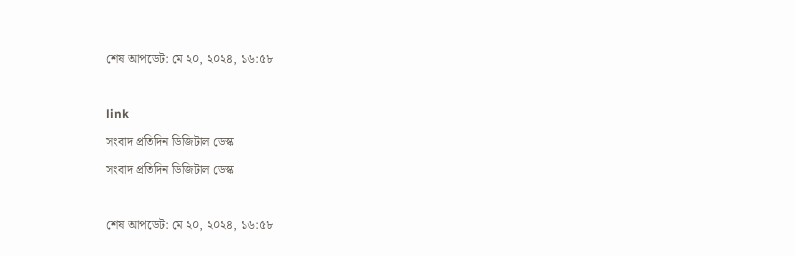শেষ আপডেট: মে ২০, ২০২৪, ১৬:৫৮

link
সংবাদ প্রতিদিন ডিজিটাল ডেস্ক
সংবাদ প্রতিদিন ডিজিটাল ডেস্ক

শেষ আপডেট: মে ২০, ২০২৪, ১৬:৫৮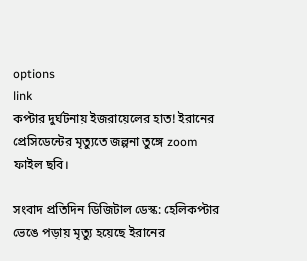options
link
কপ্টার দুর্ঘটনায় ইজরায়েলের হাত! ইরানের প্রেসিডেন্টের মৃত্যুতে জল্পনা তুঙ্গে zoom
ফাইল ছবি।

সংবাদ প্রতিদিন ডিজিটাল ডেস্ক: হেলিকপ্টার ভেঙে পড়ায় মৃত্যু হয়েছে ইরানের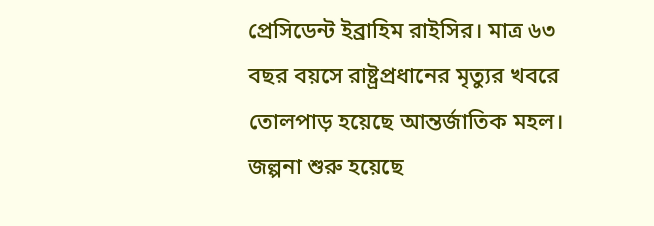প্রেসিডেন্ট ইব্রাহিম রাইসির। মাত্র ৬৩ বছর বয়সে রাষ্ট্রপ্রধানের মৃত্যুর খবরে তোলপাড় হয়েছে আন্তর্জাতিক মহল। জল্পনা শুরু হয়েছে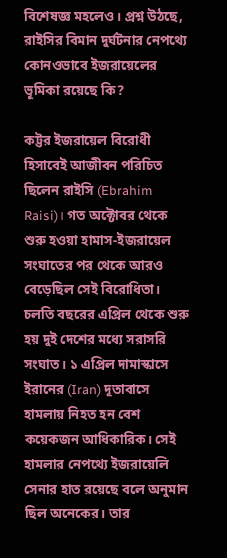বিশেষজ্ঞ মহলেও। প্রশ্ন উঠছে, রাইসির বিমান দুর্ঘটনার নেপথ্যে কোনওভাবে ইজরায়েলের ভূমিকা রয়েছে কি?

কট্টর ইজরায়েল বিরোধী হিসাবেই আজীবন পরিচিত ছিলেন রাইসি (Ebrahim Raisi)। গত অক্টোবর থেকে শুরু হওয়া হামাস-ইজরায়েল সংঘাতের পর থেকে আরও বেড়েছিল সেই বিরোধিতা। চলতি বছরের এপ্রিল থেকে শুরু হয় দুই দেশের মধ্যে সরাসরি সংঘাত। ১ এপ্রিল দামাস্কাসে ইরানের (Iran) দূতাবাসে হামলায় নিহত হন বেশ কয়েকজন আধিকারিক। সেই হামলার নেপথ্যে ইজরায়েলি সেনার হাত রয়েছে বলে অনুমান ছিল অনেকের। তার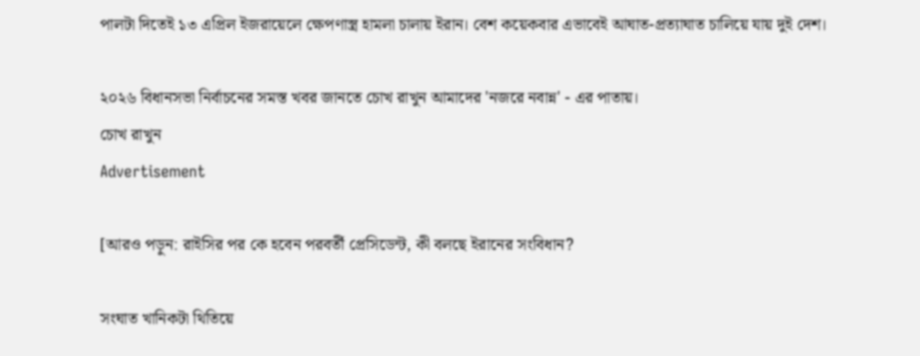পালটা দিতেই ১৩ এপ্রিল ইজরায়েলে ক্ষেপণাস্ত্র হামলা চালায় ইরান। বেশ কয়েকবার এভাবেই আঘাত-প্রত্যাঘাত চালিয়ে যায় দুই দেশ।

২০২৬ বিধানসভা নির্বাচনের সমস্ত খবর জানতে চোখ রাখুন আমাদের 'নজরে নবান্ন' - এর পাতায়।
চোখ রাখুন
Advertisement

[আরও পড়ুন: রাইসির পর কে হবেন পরবর্তী প্রেসিডেন্ট, কী বলছে ইরানের সংবিধান?

সংঘাত খানিকটা থিতিয়ে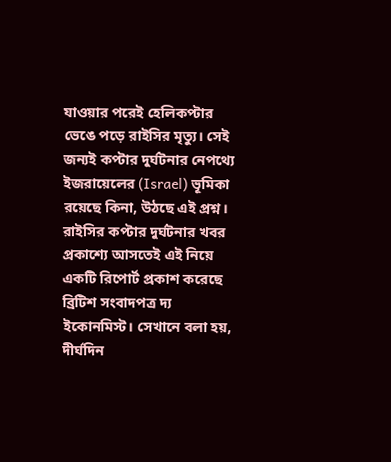যাওয়ার পরেই হেলিকপ্টার ভেঙে পড়ে রাইসির মৃত্যু। সেই জন্যই কপ্টার দুর্ঘটনার নেপথ্যে ইজরায়েলের (Israel) ভূমিকা রয়েছে কিনা, উঠছে এই প্রশ্ন। রাইসির কপ্টার দুর্ঘটনার খবর প্রকাশ্যে আসতেই এই নিয়ে একটি রিপোর্ট প্রকাশ করেছে ব্রিটিশ সংবাদপত্র দ্য ইকোনমিস্ট। সেখানে বলা হয়, দীর্ঘদিন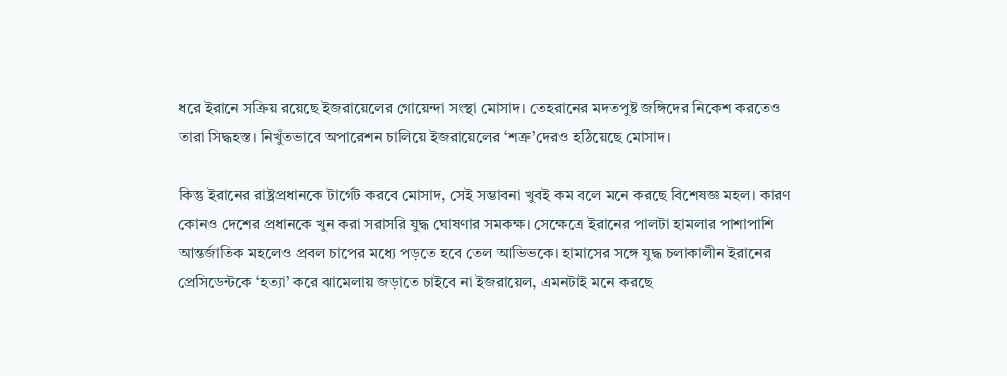ধরে ইরানে সক্রিয় রয়েছে ইজরায়েলের গোয়েন্দা সংস্থা মোসাদ। তেহরানের মদতপুষ্ট জঙ্গিদের নিকেশ করতেও তারা সিদ্ধহস্ত। নিখুঁতভাবে অপারেশন চালিয়ে ইজরায়েলের ‘শত্রু’দেরও হঠিয়েছে মোসাদ।

কিন্তু ইরানের রাষ্ট্রপ্রধানকে টার্গেট করবে মোসাদ, সেই সম্ভাবনা খুবই কম বলে মনে করছে বিশেষজ্ঞ মহল। কারণ কোনও দেশের প্রধানকে খুন করা সরাসরি যুদ্ধ ঘোষণার সমকক্ষ। সেক্ষেত্রে ইরানের পালটা হামলার পাশাপাশি আন্তর্জাতিক মহলেও প্রবল চাপের মধ্যে পড়তে হবে তেল আভিভকে। হামাসের সঙ্গে যুদ্ধ চলাকালীন ইরানের প্রেসিডেন্টকে ‘হত্যা’ করে ঝামেলায় জড়াতে চাইবে না ইজরায়েল, এমনটাই মনে করছে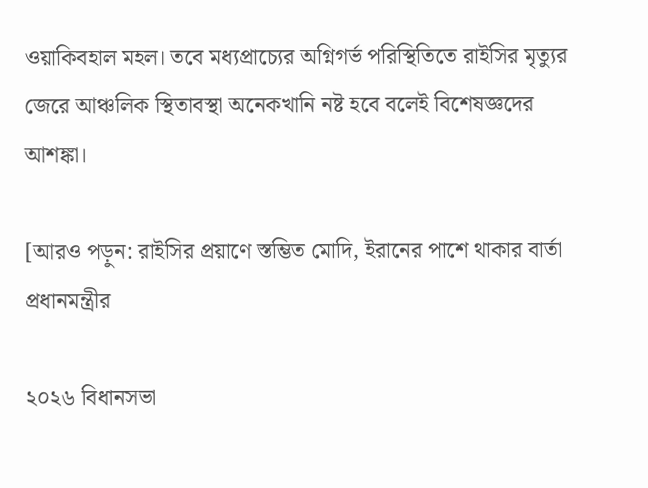ওয়াকিবহাল মহল। তবে মধ্যপ্রাচ্যের অগ্নিগর্ভ পরিস্থিতিতে রাইসির মৃত্যুর জেরে আঞ্চলিক স্থিতাবস্থা অনেকখানি নষ্ট হবে বলেই বিশেষজ্ঞদের আশঙ্কা।

[আরও পড়ুন: রাইসির প্রয়াণে স্তম্ভিত মোদি, ইরানের পাশে থাকার বার্তা প্রধানমন্ত্রীর

২০২৬ বিধানসভা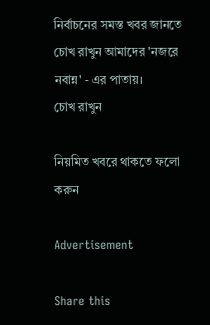নির্বাচনের সমস্ত খবর জানতে চোখ রাখুন আমাদের 'নজরে নবান্ন' - এর পাতায়।
চোখ রাখুন

নিয়মিত খবরে থাকতে ফলো করুন

Advertisement

Share this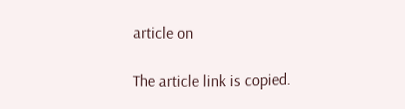article on

The article link is copied.